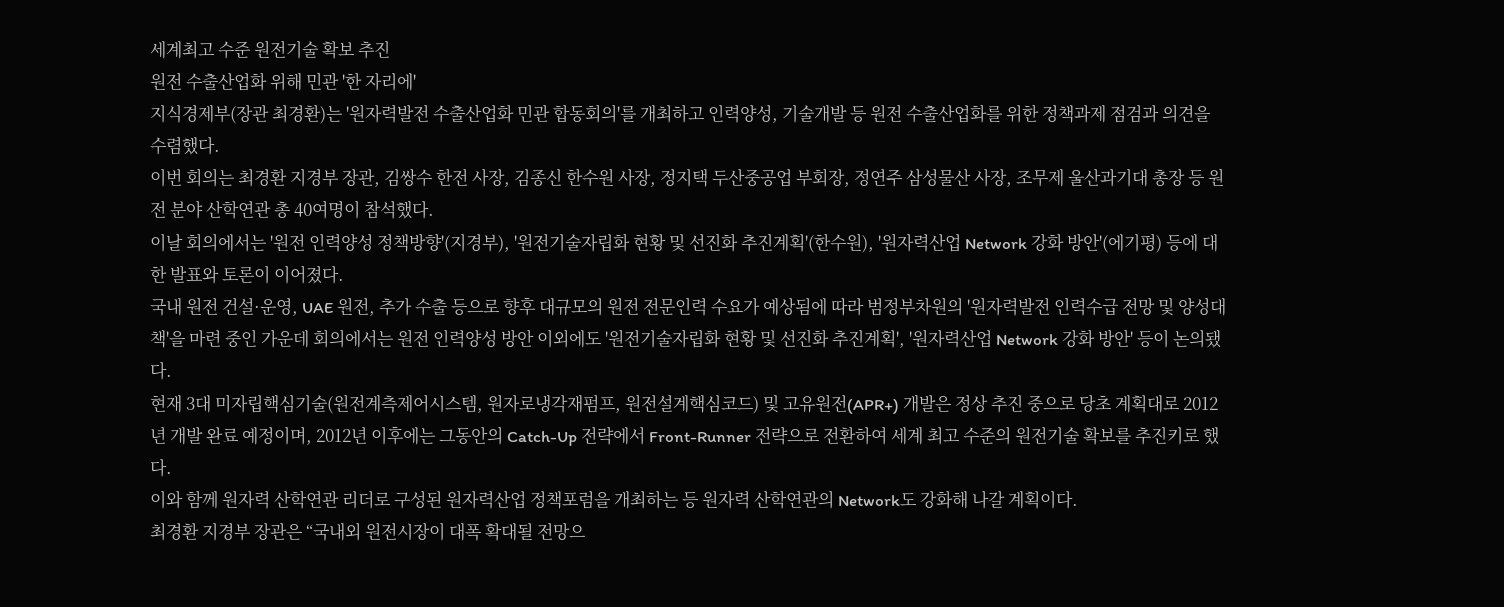세계최고 수준 원전기술 확보 추진
원전 수출산업화 위해 민관 '한 자리에'
지식경제부(장관 최경환)는 '원자력발전 수출산업화 민관 합동회의'를 개최하고 인력양성, 기술개발 등 원전 수출산업화를 위한 정책과제 점검과 의견을 수렴했다.
이번 회의는 최경환 지경부 장관, 김쌍수 한전 사장, 김종신 한수원 사장, 정지택 두산중공업 부회장, 정연주 삼성물산 사장, 조무제 울산과기대 총장 등 원전 분야 산학연관 총 40여명이 참석했다.
이날 회의에서는 '원전 인력양성 정책방향'(지경부), '원전기술자립화 현황 및 선진화 추진계획'(한수원), '원자력산업 Network 강화 방안'(에기평) 등에 대한 발표와 토론이 이어졌다.
국내 원전 건설·운영, UAE 원전, 추가 수출 등으로 향후 대규모의 원전 전문인력 수요가 예상됨에 따라 범정부차원의 '원자력발전 인력수급 전망 및 양성대책'을 마련 중인 가운데 회의에서는 원전 인력양성 방안 이외에도 '원전기술자립화 현황 및 선진화 추진계획', '원자력산업 Network 강화 방안' 등이 논의됐다.
현재 3대 미자립핵심기술(원전계측제어시스템, 원자로냉각재펌프, 원전설계핵심코드) 및 고유원전(APR+) 개발은 정상 추진 중으로 당초 계획대로 2012년 개발 완료 예정이며, 2012년 이후에는 그동안의 Catch-Up 전략에서 Front-Runner 전략으로 전환하여 세계 최고 수준의 원전기술 확보를 추진키로 했다.
이와 함께 원자력 산학연관 리더로 구성된 원자력산업 정책포럼을 개최하는 등 원자력 산학연관의 Network도 강화해 나갈 계획이다.
최경환 지경부 장관은 “국내외 원전시장이 대폭 확대될 전망으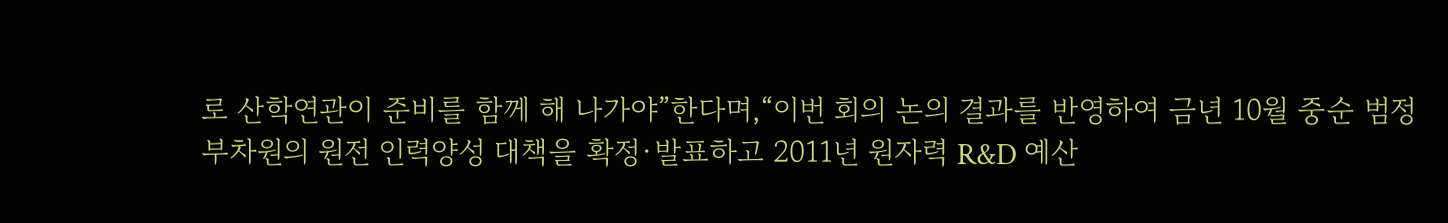로 산학연관이 준비를 함께 해 나가야”한다며,“이번 회의 논의 결과를 반영하여 금년 10월 중순 범정부차원의 원전 인력양성 대책을 확정·발표하고 2011년 원자력 R&D 예산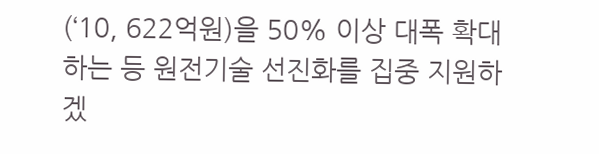(‘10, 622억원)을 50% 이상 대폭 확대하는 등 원전기술 선진화를 집중 지원하겠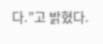다.”고 밝혔다.